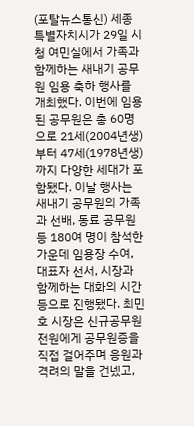(포탈뉴스통신) 세종특별자치시가 29일 시청 여민실에서 가족과 함께하는 새내기 공무원 임용 축하 행사를 개최했다. 이번에 임용된 공무원은 총 60명으로 21세(2004년생)부터 47세(1978년생)까지 다양한 세대가 포함됐다. 이날 행사는 새내기 공무원의 가족과 선배, 동료 공무원 등 180여 명이 참석한 가운데 임용장 수여, 대표자 선서, 시장과 함께하는 대화의 시간 등으로 진행됐다. 최민호 시장은 신규공무원 전원에게 공무원증을 직접 걸어주며 응원과 격려의 말을 건넸고,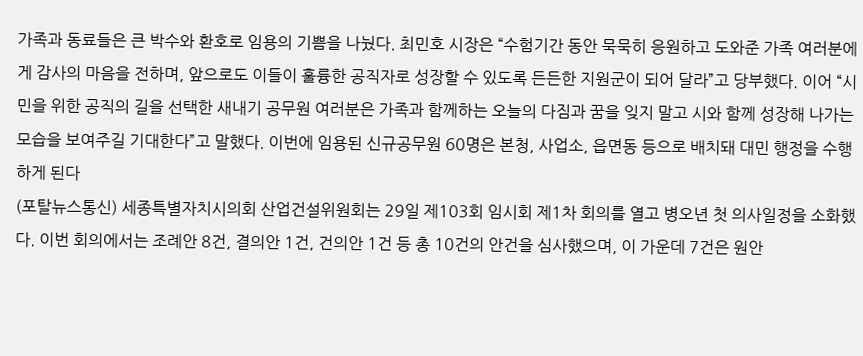가족과 동료들은 큰 박수와 환호로 임용의 기쁨을 나눴다. 최민호 시장은 “수험기간 동안 묵묵히 응원하고 도와준 가족 여러분에게 감사의 마음을 전하며, 앞으로도 이들이 훌륭한 공직자로 성장할 수 있도록 든든한 지원군이 되어 달라”고 당부했다. 이어 “시민을 위한 공직의 길을 선택한 새내기 공무원 여러분은 가족과 함께하는 오늘의 다짐과 꿈을 잊지 말고 시와 함께 성장해 나가는 모습을 보여주길 기대한다”고 말했다. 이번에 임용된 신규공무원 60명은 본청, 사업소, 읍면동 등으로 배치돼 대민 행정을 수행하게 된다
(포탈뉴스통신) 세종특별자치시의회 산업건설위원회는 29일 제103회 임시회 제1차 회의를 열고 병오년 첫 의사일정을 소화했다. 이번 회의에서는 조례안 8건, 결의안 1건, 건의안 1건 등 총 10건의 안건을 심사했으며, 이 가운데 7건은 원안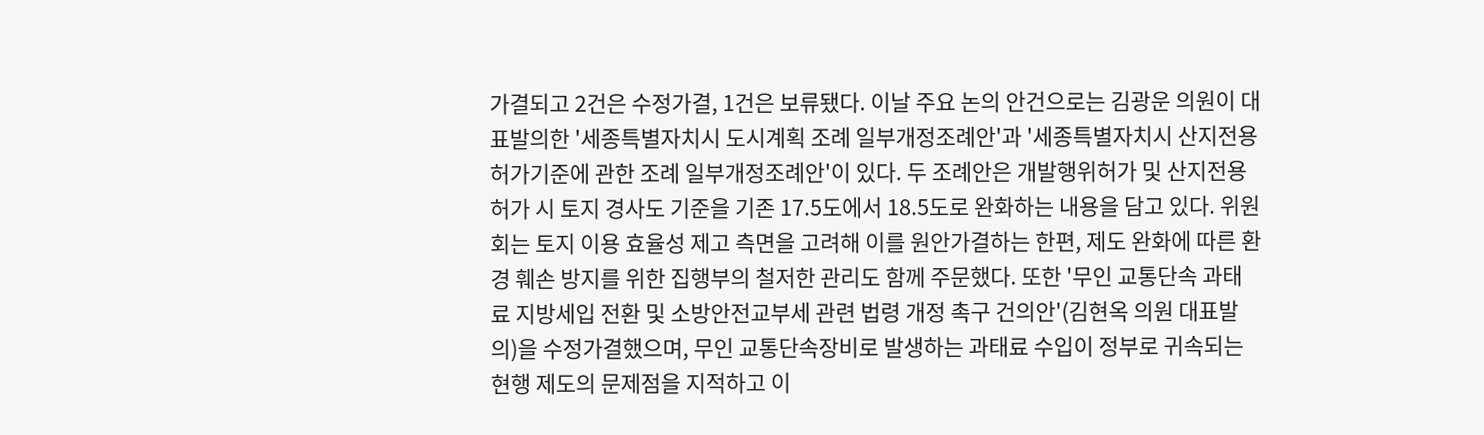가결되고 2건은 수정가결, 1건은 보류됐다. 이날 주요 논의 안건으로는 김광운 의원이 대표발의한 '세종특별자치시 도시계획 조례 일부개정조례안'과 '세종특별자치시 산지전용허가기준에 관한 조례 일부개정조례안'이 있다. 두 조례안은 개발행위허가 및 산지전용허가 시 토지 경사도 기준을 기존 17.5도에서 18.5도로 완화하는 내용을 담고 있다. 위원회는 토지 이용 효율성 제고 측면을 고려해 이를 원안가결하는 한편, 제도 완화에 따른 환경 훼손 방지를 위한 집행부의 철저한 관리도 함께 주문했다. 또한 '무인 교통단속 과태료 지방세입 전환 및 소방안전교부세 관련 법령 개정 촉구 건의안'(김현옥 의원 대표발의)을 수정가결했으며, 무인 교통단속장비로 발생하는 과태료 수입이 정부로 귀속되는 현행 제도의 문제점을 지적하고 이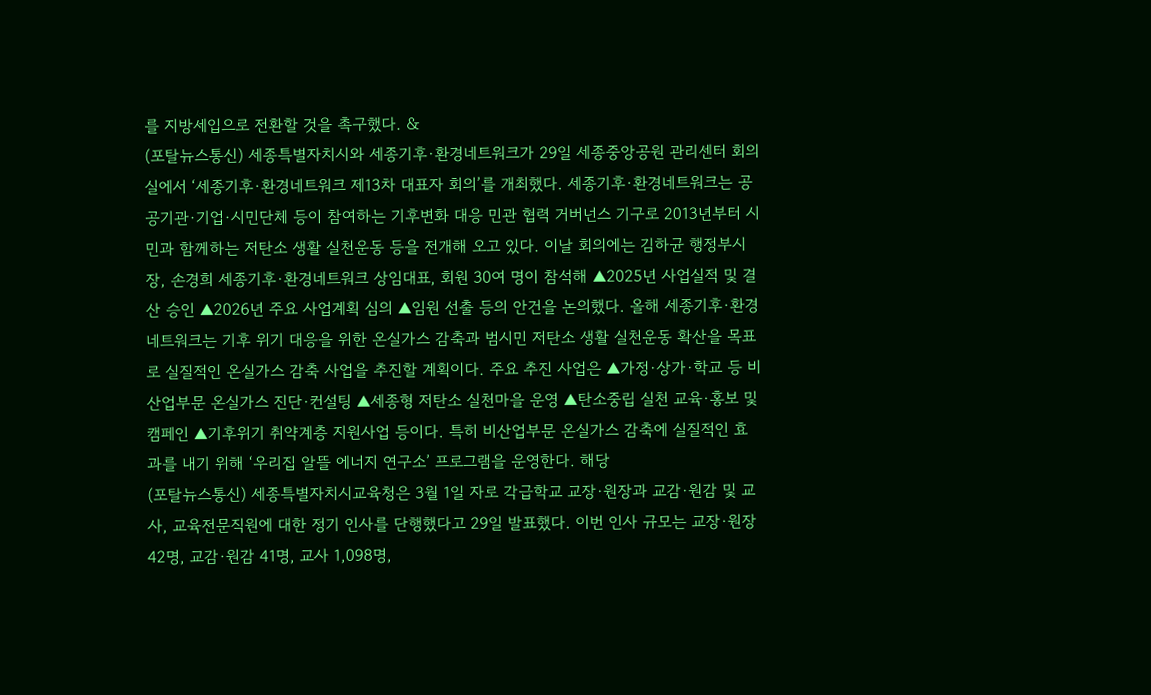를 지방세입으로 전환할 것을 촉구했다. &
(포탈뉴스통신) 세종특별자치시와 세종기후·환경네트워크가 29일 세종중앙공원 관리센터 회의실에서 ‘세종기후·환경네트워크 제13차 대표자 회의’를 개최했다. 세종기후·환경네트워크는 공공기관·기업·시민단체 등이 참여하는 기후변화 대응 민관 협력 거버넌스 기구로 2013년부터 시민과 함께하는 저탄소 생활 실천운동 등을 전개해 오고 있다. 이날 회의에는 김하균 행정부시장, 손경희 세종기후·환경네트워크 상임대표, 회원 30여 명이 참석해 ▲2025년 사업실적 및 결산 승인 ▲2026년 주요 사업계획 심의 ▲임원 선출 등의 안건을 논의했다. 올해 세종기후·환경네트워크는 기후 위기 대응을 위한 온실가스 감축과 범시민 저탄소 생활 실천운동 확산을 목표로 실질적인 온실가스 감축 사업을 추진할 계획이다. 주요 추진 사업은 ▲가정·상가·학교 등 비산업부문 온실가스 진단·컨설팅 ▲세종형 저탄소 실천마을 운영 ▲탄소중립 실천 교육·홍보 및 캠페인 ▲기후위기 취약계층 지원사업 등이다. 특히 비산업부문 온실가스 감축에 실질적인 효과를 내기 위해 ‘우리집 알뜰 에너지 연구소’ 프로그램을 운영한다. 해당
(포탈뉴스통신) 세종특별자치시교육청은 3월 1일 자로 각급학교 교장·원장과 교감·원감 및 교사, 교육전문직원에 대한 정기 인사를 단행했다고 29일 발표했다. 이번 인사 규모는 교장·원장 42명, 교감·원감 41명, 교사 1,098명,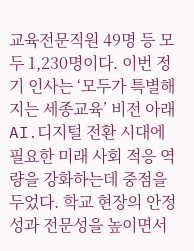교육전문직원 49명 등 모두 1,230명이다. 이번 정기 인사는 ‘모두가 특별해지는 세종교육’ 비전 아래 AI․디지털 전환 시대에 필요한 미래 사회 적응 역량을 강화하는데 중점을 두었다. 학교 현장의 안정성과 전문성을 높이면서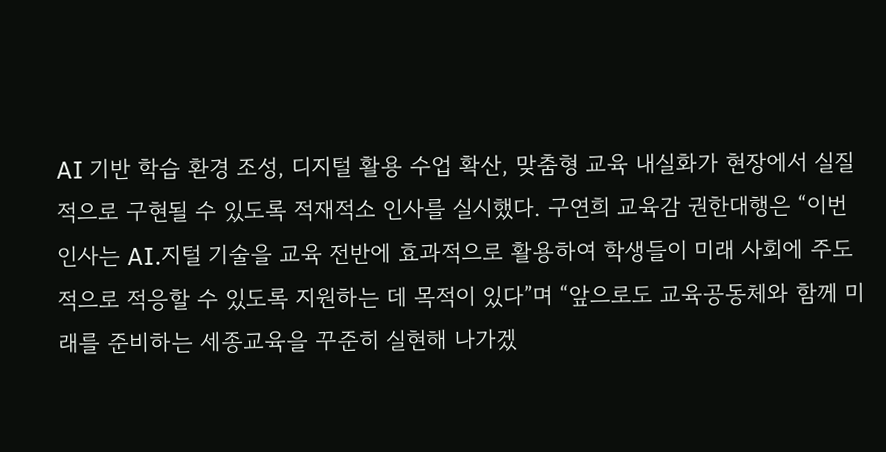AI 기반 학습 환경 조성, 디지털 활용 수업 확산, 맞춤형 교육 내실화가 현장에서 실질적으로 구현될 수 있도록 적재적소 인사를 실시했다. 구연희 교육감 권한대행은 “이번 인사는 AI.지털 기술을 교육 전반에 효과적으로 활용하여 학생들이 미래 사회에 주도적으로 적응할 수 있도록 지원하는 데 목적이 있다”며 “앞으로도 교육공동체와 함께 미래를 준비하는 세종교육을 꾸준히 실현해 나가겠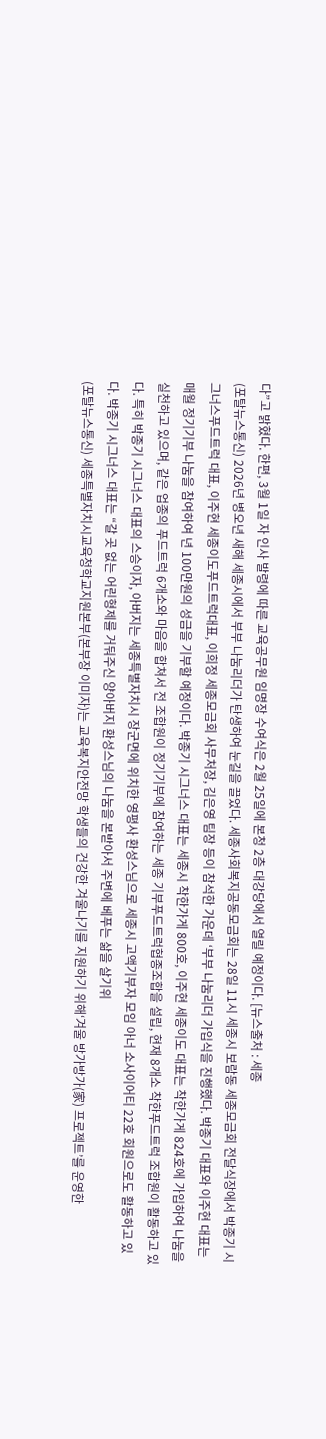다”고 밝혔다. 한편, 3월 1일 자 인사 발령에 따른 교육공무원 임명장 수여식은 2월 25일에 본청 2층 대강당에서 열릴 예정이다. [뉴스출처 : 세종
(포탈뉴스통신) 2026년 병오년 새해 세종시에서 부부 나눔리더가 탄생하여 눈길을 끌었다. 세종사회복지공동모금회는 28일 11시 세종시 보람동 세종모금회 전달식장에서 박종기 시그너스푸드트럭 대표, 이주현 세종이도푸드트럭대표, 이희정 세종모금회 사무처장, 김은영 팀장 등이 참석한 가운데 ‘부부 나눔리더 가입식을 진행했다. 박종기 대표와 이주현 대표는 매월 정기기부 나눔을 참여하여 년 100만원의 성금을 기부할 예정이다. 박종기 시그너스 대표는 세종시 착한가게 800호, 이주현 세종이도 대표는 착한가게 824호에 가입하여 나눔을 실천하고 있으며, 같은 업종의 푸드트럭 6개소와 마음을 합쳐서 전 조합원이 정기기부에 참여하는 세종 기부푸드트럭협종조합을 설립, 현재 8개소 착한푸드트럭 조합원이 활동하고 있다. 특히 박종기 시그너스 대표의 스승이자, 아버지는 세종특별자치시 장군면에 위치한 영평사 환성스님으로 세종시 고액기부자 모임 아너 소사이어티 22호 회원으로도 활동하고 있다. 박종기 시그너스 대표는 “갈 곳 없는 어린형제를 거둬주신 양아버지 환성스님의 나눔을 본받아서 주변에 베푸는 삶을 살기위
(포탈뉴스통신) 세종특별자치시교육청학교지원본부(본부장 이미자)는 교육복지안전망 학생들의 건강한 겨울나기를 지원하기 위해‘겨울 방가방가(家) 프로젝트’를 운영한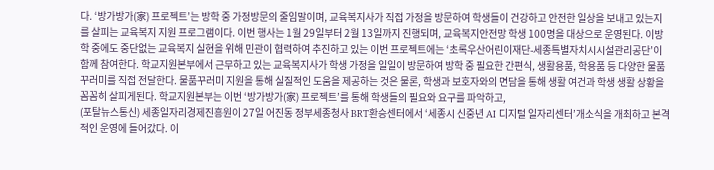다. ‘방가방가(家) 프로젝트’는 방학 중 가정방문의 줄임말이며, 교육복지사가 직접 가정을 방문하여 학생들이 건강하고 안전한 일상을 보내고 있는지를 살피는 교육복지 지원 프로그램이다. 이번 행사는 1월 29일부터 2월 13일까지 진행되며, 교육복지안전망 학생 100명을 대상으로 운영된다. 이방학 중에도 중단없는 교육복지 실현을 위해 민관이 협력하여 추진하고 있는 이번 프로젝트에는 ‘초록우산어린이재단-세종특별자치시시설관리공단’이 함께 참여한다. 학교지원본부에서 근무하고 있는 교육복지사가 학생 가정을 일일이 방문하여 방학 중 필요한 간편식, 생활용품, 학용품 등 다양한 물품 꾸러미를 직접 전달한다. 물품꾸러미 지원을 통해 실질적인 도움을 제공하는 것은 물론, 학생과 보호자와의 면담을 통해 생활 여건과 학생 생활 상황을 꼼꼼히 살피게된다. 학교지원본부는 이번 ‘방가방가(家) 프로젝트’를 통해 학생들의 필요와 요구를 파악하고,
(포탈뉴스통신) 세종일자리경제진흥원이 27일 어진동 정부세종청사 BRT환승센터에서 ‘세종시 신중년 AI 디지털 일자리센터’개소식을 개최하고 본격적인 운영에 들어갔다. 이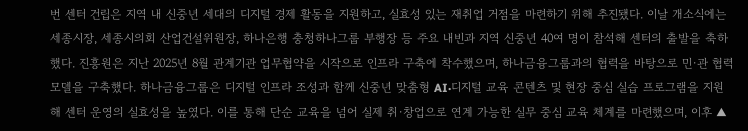번 센터 건립은 지역 내 신중년 세대의 디지털 경제 활동을 지원하고, 실효성 있는 재취업 거점을 마련하기 위해 추진됐다. 이날 개소식에는 세종시장, 세종시의회 산업건설위원장, 하나은행 충청하나그룹 부행장 등 주요 내빈과 지역 신중년 40여 명이 참석해 센터의 출발을 축하했다. 진흥원은 지난 2025년 8월 관계기관 업무협약을 시작으로 인프라 구축에 착수했으며, 하나금융그룹과의 협력을 바탕으로 민·관 협력 모델을 구축했다. 하나금융그룹은 디지털 인프라 조성과 함께 신중년 맞춤형 AI·디지털 교육 콘텐츠 및 현장 중심 실습 프로그램을 지원해 센터 운영의 실효성을 높였다. 이를 통해 단순 교육을 넘어 실제 취·창업으로 연계 가능한 실무 중심 교육 체계를 마련했으며, 이후 ▲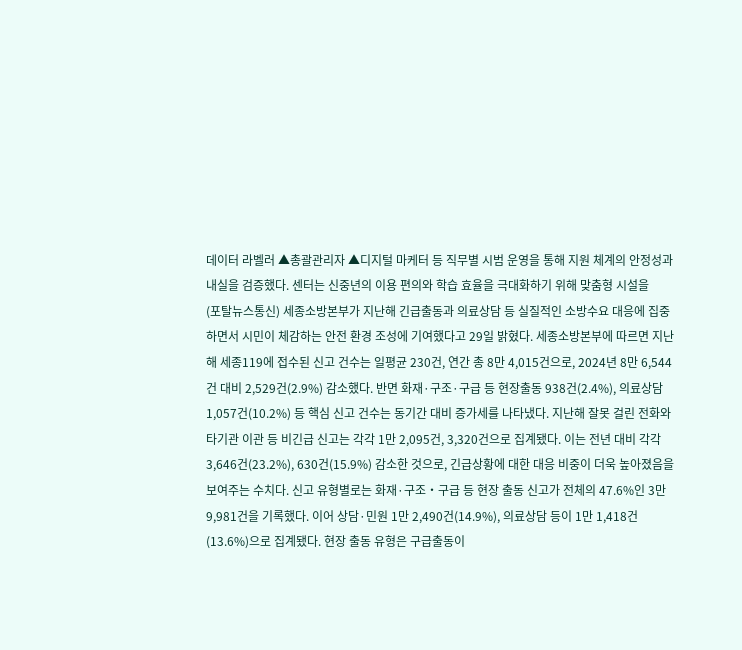데이터 라벨러 ▲총괄관리자 ▲디지털 마케터 등 직무별 시범 운영을 통해 지원 체계의 안정성과 내실을 검증했다. 센터는 신중년의 이용 편의와 학습 효율을 극대화하기 위해 맞춤형 시설을
(포탈뉴스통신) 세종소방본부가 지난해 긴급출동과 의료상담 등 실질적인 소방수요 대응에 집중하면서 시민이 체감하는 안전 환경 조성에 기여했다고 29일 밝혔다. 세종소방본부에 따르면 지난해 세종119에 접수된 신고 건수는 일평균 230건, 연간 총 8만 4,015건으로, 2024년 8만 6,544건 대비 2,529건(2.9%) 감소했다. 반면 화재·구조·구급 등 현장출동 938건(2.4%), 의료상담 1,057건(10.2%) 등 핵심 신고 건수는 동기간 대비 증가세를 나타냈다. 지난해 잘못 걸린 전화와 타기관 이관 등 비긴급 신고는 각각 1만 2,095건, 3,320건으로 집계됐다. 이는 전년 대비 각각 3,646건(23.2%), 630건(15.9%) 감소한 것으로, 긴급상황에 대한 대응 비중이 더욱 높아졌음을 보여주는 수치다. 신고 유형별로는 화재·구조‧구급 등 현장 출동 신고가 전체의 47.6%인 3만 9,981건을 기록했다. 이어 상담·민원 1만 2,490건(14.9%), 의료상담 등이 1만 1,418건(13.6%)으로 집계됐다. 현장 출동 유형은 구급출동이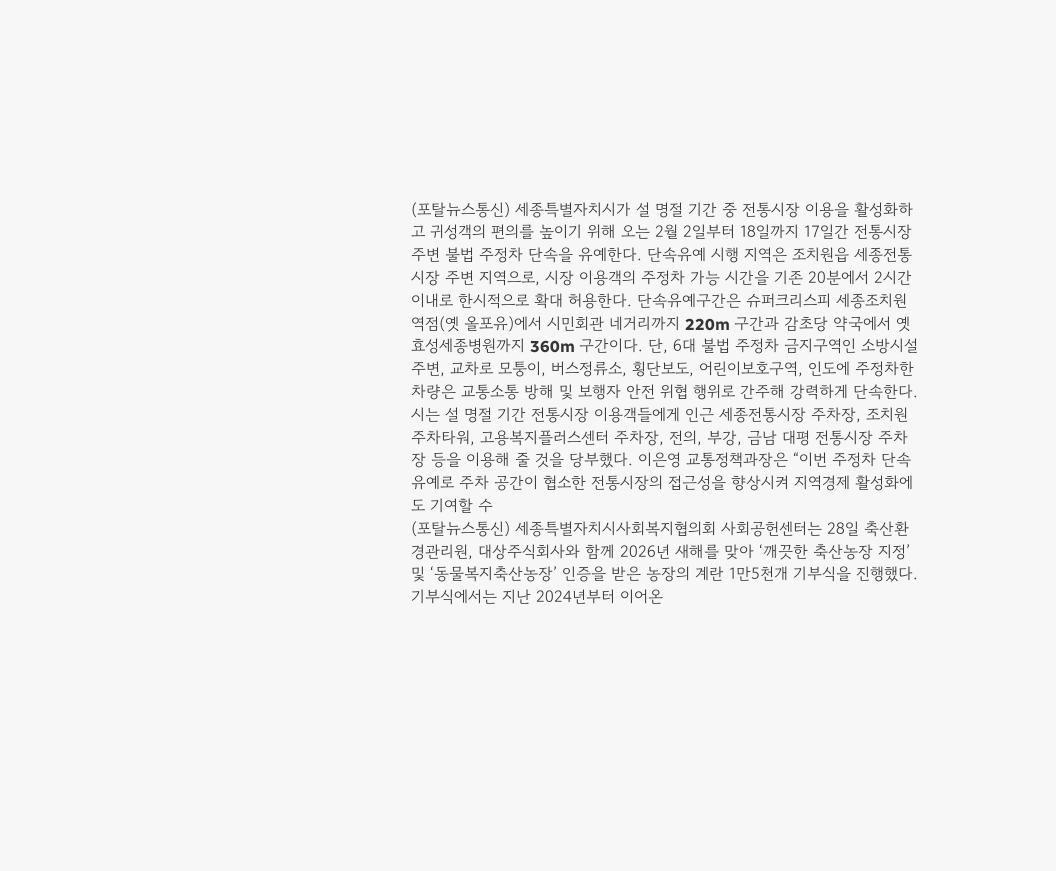(포탈뉴스통신) 세종특별자치시가 설 명절 기간 중 전통시장 이용을 활성화하고 귀성객의 편의를 높이기 위해 오는 2월 2일부터 18일까지 17일간 전통시장 주변 불법 주정차 단속을 유예한다. 단속유예 시행 지역은 조치원읍 세종전통시장 주변 지역으로, 시장 이용객의 주정차 가능 시간을 기존 20분에서 2시간 이내로 한시적으로 확대 허용한다. 단속유예구간은 슈퍼크리스피 세종조치원역점(옛 올포유)에서 시민회관 네거리까지 220m 구간과 감초당 약국에서 옛 효성세종병원까지 360m 구간이다. 단, 6대 불법 주정차 금지구역인 소방시설 주변, 교차로 모퉁이, 버스정류소, 횡단보도, 어린이보호구역, 인도에 주정차한 차량은 교통소통 방해 및 보행자 안전 위협 행위로 간주해 강력하게 단속한다. 시는 설 명절 기간 전통시장 이용객들에게 인근 세종전통시장 주차장, 조치원 주차타워, 고용복지플러스센터 주차장, 전의, 부강, 금남 대평 전통시장 주차장 등을 이용해 줄 것을 당부했다. 이은영 교통정책과장은 “이번 주정차 단속 유예로 주차 공간이 협소한 전통시장의 접근성을 향상시켜 지역경제 활성화에도 기여할 수
(포탈뉴스통신) 세종특별자치시사회복지협의회 사회공헌센터는 28일 축산환경관리원, 대상주식회사와 함께 2026년 새해를 맞아 ‘깨끗한 축산농장 지정’ 및 ‘동물복지축산농장’ 인증을 받은 농장의 계란 1만5천개 기부식을 진행했다. 기부식에서는 지난 2024년부터 이어온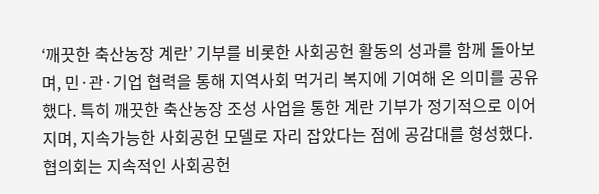‘깨끗한 축산농장 계란’ 기부를 비롯한 사회공헌 활동의 성과를 함께 돌아보며, 민·관·기업 협력을 통해 지역사회 먹거리 복지에 기여해 온 의미를 공유했다. 특히 깨끗한 축산농장 조성 사업을 통한 계란 기부가 정기적으로 이어지며, 지속가능한 사회공헌 모델로 자리 잡았다는 점에 공감대를 형성했다. 협의회는 지속적인 사회공헌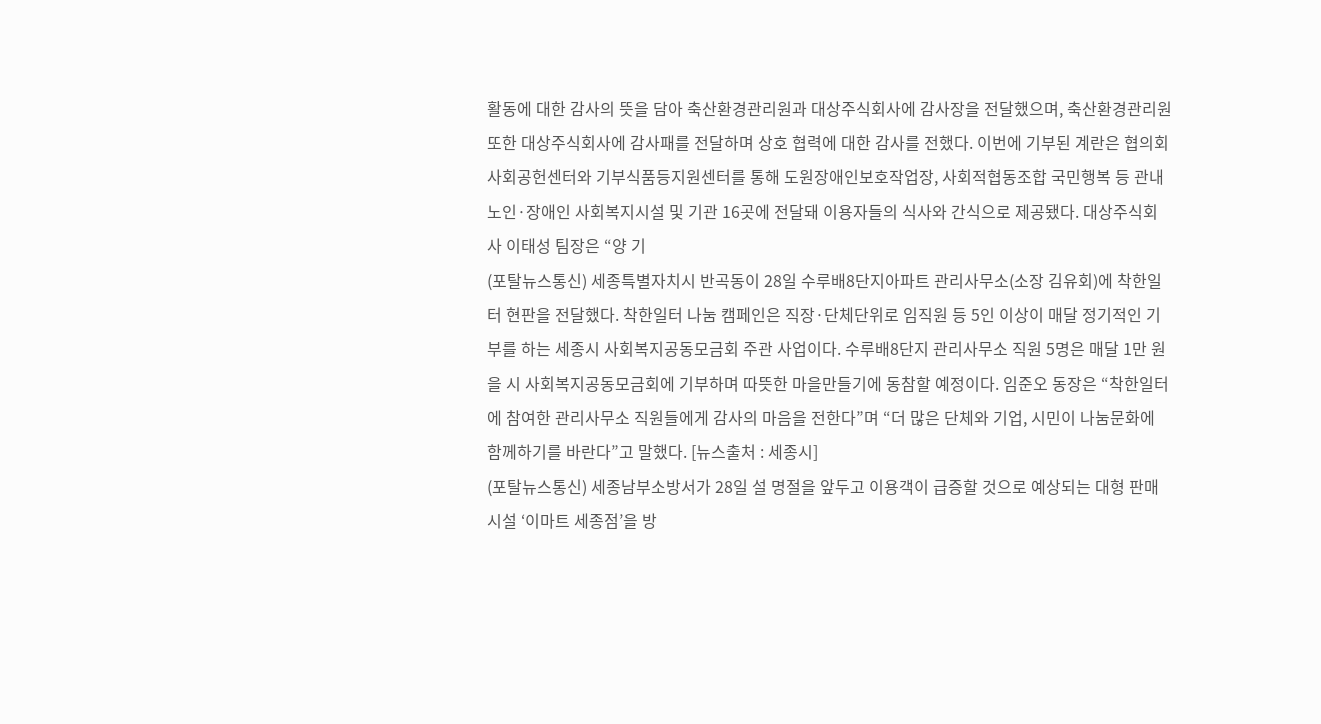활동에 대한 감사의 뜻을 담아 축산환경관리원과 대상주식회사에 감사장을 전달했으며, 축산환경관리원 또한 대상주식회사에 감사패를 전달하며 상호 협력에 대한 감사를 전했다. 이번에 기부된 계란은 협의회 사회공헌센터와 기부식품등지원센터를 통해 도원장애인보호작업장, 사회적협동조합 국민행복 등 관내 노인·장애인 사회복지시설 및 기관 16곳에 전달돼 이용자들의 식사와 간식으로 제공됐다. 대상주식회사 이태성 팀장은 “양 기
(포탈뉴스통신) 세종특별자치시 반곡동이 28일 수루배8단지아파트 관리사무소(소장 김유회)에 착한일터 현판을 전달했다. 착한일터 나눔 캠페인은 직장·단체단위로 임직원 등 5인 이상이 매달 정기적인 기부를 하는 세종시 사회복지공동모금회 주관 사업이다. 수루배8단지 관리사무소 직원 5명은 매달 1만 원을 시 사회복지공동모금회에 기부하며 따뜻한 마을만들기에 동참할 예정이다. 임준오 동장은 “착한일터에 참여한 관리사무소 직원들에게 감사의 마음을 전한다”며 “더 많은 단체와 기업, 시민이 나눔문화에 함께하기를 바란다”고 말했다. [뉴스출처 : 세종시]
(포탈뉴스통신) 세종남부소방서가 28일 설 명절을 앞두고 이용객이 급증할 것으로 예상되는 대형 판매시설 ‘이마트 세종점’을 방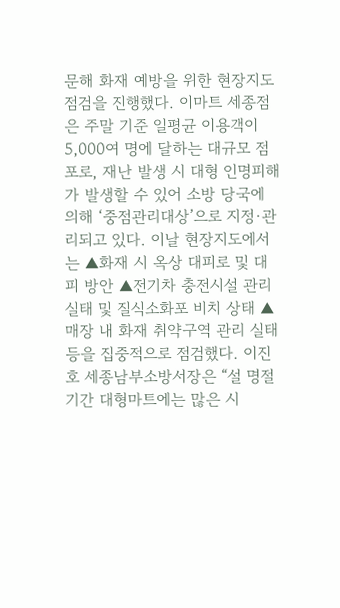문해 화재 예방을 위한 현장지도 점검을 진행했다. 이마트 세종점은 주말 기준 일평균 이용객이 5,000여 명에 달하는 대규모 점포로, 재난 발생 시 대형 인명피해가 발생할 수 있어 소방 당국에 의해 ‘중점관리대상’으로 지정·관리되고 있다. 이날 현장지도에서는 ▲화재 시 옥상 대피로 및 대피 방안 ▲전기차 충전시설 관리 실태 및 질식소화포 비치 상태 ▲매장 내 화재 취약구역 관리 실태 등을 집중적으로 점검했다. 이진호 세종남부소방서장은 “설 명절기간 대형마트에는 많은 시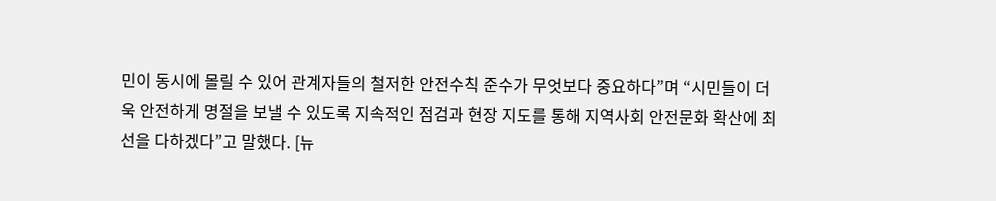민이 동시에 몰릴 수 있어 관계자들의 철저한 안전수칙 준수가 무엇보다 중요하다”며 “시민들이 더욱 안전하게 명절을 보낼 수 있도록 지속적인 점검과 현장 지도를 통해 지역사회 안전문화 확산에 최선을 다하겠다”고 말했다. [뉴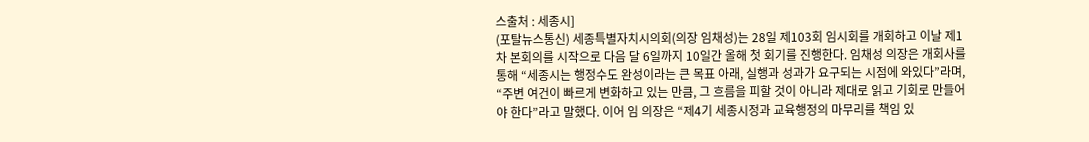스출처 : 세종시]
(포탈뉴스통신) 세종특별자치시의회(의장 임채성)는 28일 제103회 임시회를 개회하고 이날 제1차 본회의를 시작으로 다음 달 6일까지 10일간 올해 첫 회기를 진행한다. 임채성 의장은 개회사를 통해 “세종시는 행정수도 완성이라는 큰 목표 아래, 실행과 성과가 요구되는 시점에 와있다”라며, “주변 여건이 빠르게 변화하고 있는 만큼, 그 흐름을 피할 것이 아니라 제대로 읽고 기회로 만들어야 한다”라고 말했다. 이어 임 의장은 “제4기 세종시정과 교육행정의 마무리를 책임 있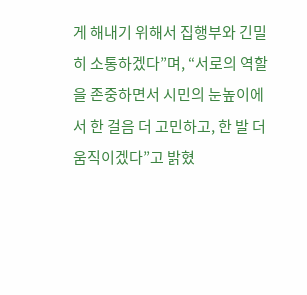게 해내기 위해서 집행부와 긴밀히 소통하겠다”며, “서로의 역할을 존중하면서 시민의 눈높이에서 한 걸음 더 고민하고, 한 발 더 움직이겠다”고 밝혔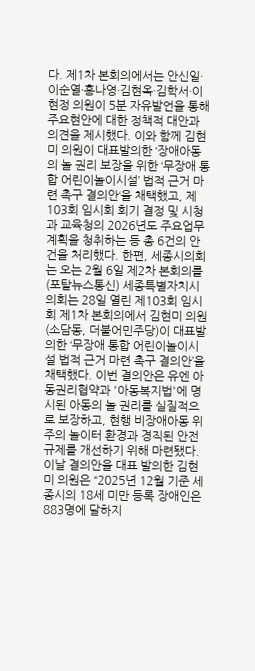다. 제1차 본회의에서는 안신일·이순열·홍나영·김현옥·김학서·이현정 의원이 5분 자유발언을 통해 주요현안에 대한 정책적 대안과 의견을 제시했다. 이와 함께 김현미 의원이 대표발의한 ‘장애아동의 놀 권리 보장을 위한 ‘무장애 통합 어린이놀이시설’ 법적 근거 마련 촉구 결의안‘을 채택했고, 제103회 임시회 회기 결정 및 시청과 교육청의 2026년도 주요업무계획을 청취하는 등 총 6건의 안건을 처리했다. 한편, 세종시의회는 오는 2월 6일 제2차 본회의를
(포탈뉴스통신) 세종특별자치시의회는 28일 열린 제103회 임시회 제1차 본회의에서 김현미 의원(소담동, 더불어민주당)이 대표발의한 ‘무장애 통합 어린이놀이시설 법적 근거 마련 촉구 결의안’을 채택했다. 이번 결의안은 유엔 아동권리협약과 '아동복지법'에 명시된 아동의 놀 권리를 실질적으로 보장하고, 현행 비장애아동 위주의 놀이터 환경과 경직된 안전 규제를 개선하기 위해 마련됐다. 이날 결의안을 대표 발의한 김현미 의원은 “2025년 12월 기준 세종시의 18세 미만 등록 장애인은 883명에 달하지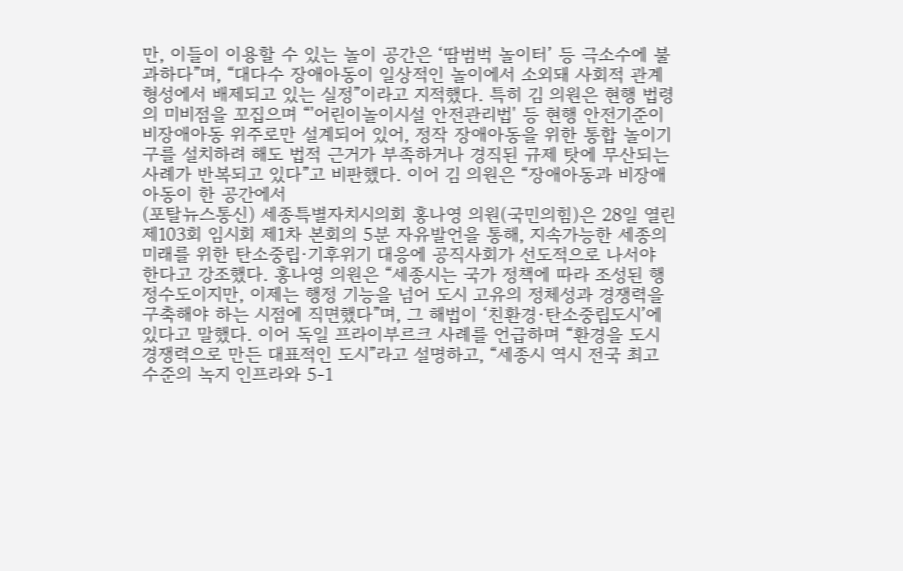만, 이들이 이용할 수 있는 놀이 공간은 ‘땀범벅 놀이터’ 등 극소수에 불과하다”며, “대다수 장애아동이 일상적인 놀이에서 소외돼 사회적 관계 형성에서 배제되고 있는 실정”이라고 지적했다. 특히 김 의원은 현행 법령의 미비점을 꼬집으며 “'어린이놀이시설 안전관리법' 등 현행 안전기준이 비장애아동 위주로만 설계되어 있어, 정작 장애아동을 위한 통합 놀이기구를 설치하려 해도 법적 근거가 부족하거나 경직된 규제 탓에 무산되는 사례가 반복되고 있다”고 비판했다. 이어 김 의원은 “장애아동과 비장애아동이 한 공간에서
(포탈뉴스통신) 세종특별자치시의회 홍나영 의원(국민의힘)은 28일 열린 제103회 임시회 제1차 본회의 5분 자유발언을 통해, 지속가능한 세종의 미래를 위한 탄소중립·기후위기 대응에 공직사회가 선도적으로 나서야 한다고 강조했다. 홍나영 의원은 “세종시는 국가 정책에 따라 조성된 행정수도이지만, 이제는 행정 기능을 넘어 도시 고유의 정체성과 경쟁력을 구축해야 하는 시점에 직면했다”며, 그 해법이 ‘친환경·탄소중립도시’에 있다고 말했다. 이어 독일 프라이부르크 사례를 언급하며 “환경을 도시 경쟁력으로 만든 대표적인 도시”라고 설명하고, “세종시 역시 전국 최고 수준의 녹지 인프라와 5-1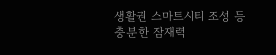생활권 스마트시티 조성 등 충분한 잠재력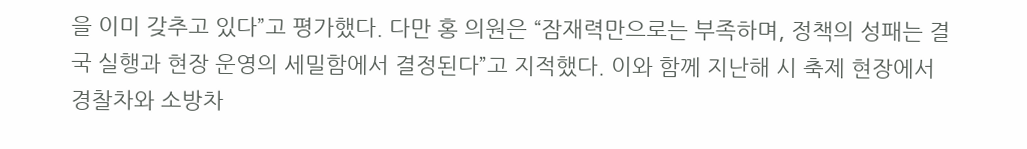을 이미 갖추고 있다”고 평가했다. 다만 홍 의원은 “잠재력만으로는 부족하며, 정책의 성패는 결국 실행과 현장 운영의 세밀함에서 결정된다”고 지적했다. 이와 함께 지난해 시 축제 현장에서 경찰차와 소방차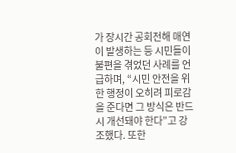가 장시간 공회전해 매연이 발생하는 등 시민들이 불편을 겪었던 사례를 언급하며, “시민 안전을 위한 행정이 오히려 피로감을 준다면 그 방식은 반드시 개선돼야 한다”고 강조했다. 또한